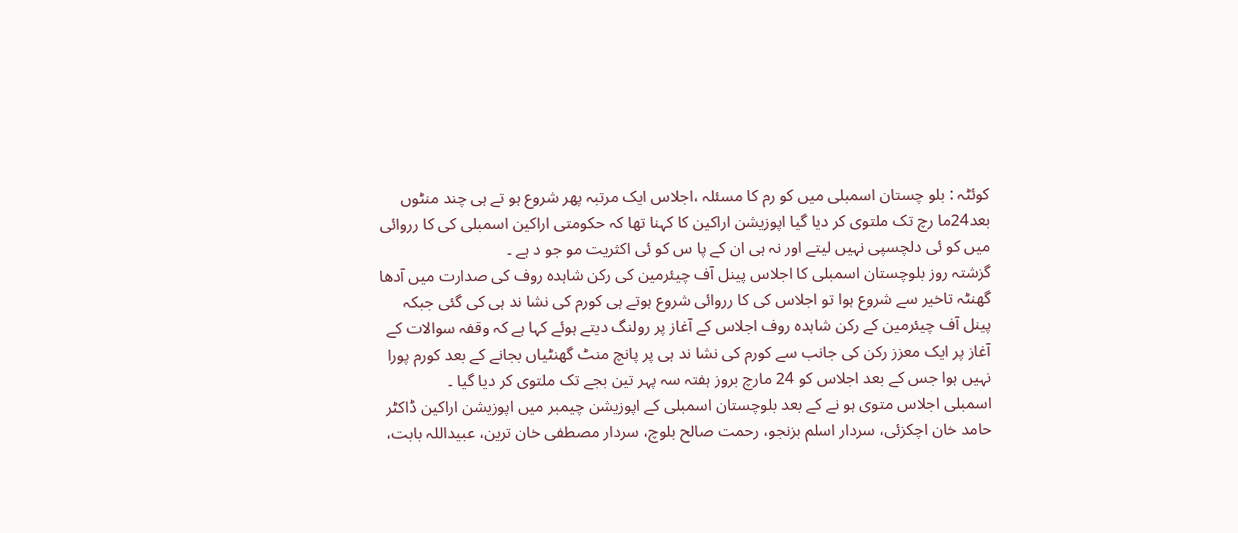کوئٹہ : بلو چستان اسمبلی میں کو رم کا مسئلہ ،اجلاس ایک مرتبہ پھر شروع ہو تے ہی چند منٹوں بعد24ما رچ تک ملتوی کر دیا گیا اپوزیشن اراکین کا کہنا تھا کہ حکومتی اراکین اسمبلی کی کا رروائی میں کو ئی دلچسپی نہیں لیتے اور نہ ہی ان کے پا س کو ئی اکثریت مو جو د ہے ۔
گزشتہ روز بلوچستان اسمبلی کا اجلاس پینل آف چیئرمین کی رکن شاہدہ روف کی صدارت میں آدھا گھنٹہ تاخیر سے شروع ہوا تو اجلاس کی کا رروائی شروع ہوتے ہی کورم کی نشا ند ہی کی گئی جبکہ پینل آف چیئرمین کے رکن شاہدہ روف اجلاس کے آغاز پر رولنگ دیتے ہوئے کہا ہے کہ وقفہ سوالات کے آغاز پر ایک معزز رکن کی جانب سے کورم کی نشا ند ہی پر پانچ منٹ گھنٹیاں بجانے کے بعد کورم پورا نہیں ہوا جس کے بعد اجلاس کو 24 مارچ بروز ہفتہ سہ پہر تین بجے تک ملتوی کر دیا گیا ۔
اسمبلی اجلاس متوی ہو نے کے بعد بلوچستان اسمبلی کے اپوزیشن چیمبر میں اپوزیشن اراکین ڈاکٹر حامد خان اچکزئی، سردار اسلم بزنجو، رحمت صالح بلوچ، سردار مصطفی خان ترین، عبیداللہ بابت،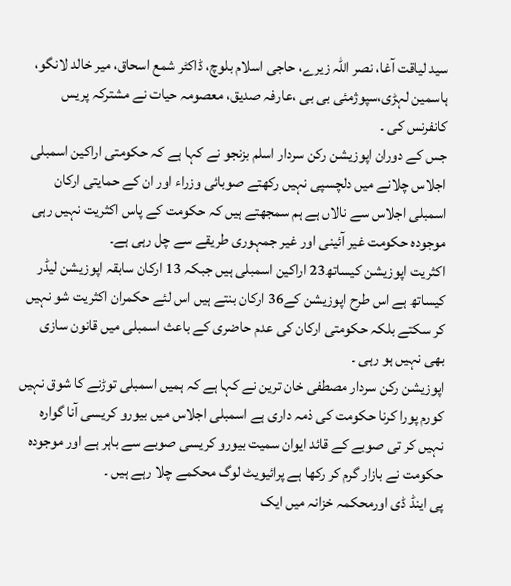سید لیاقت آغا، نصر اللہ زیرے، حاجی اسلام بلوچ، ڈاکٹر شمع اسحاق، میر خالد لانگو، ہاسمین لہڑی،سپوژمئی بی بی ،عارفہ صدیق، معصومہ حیات نے مشترکہ پریس کانفرنس کی ۔
جس کے دوران اپوزیشن رکن سردار اسلم بزنجو نے کہا ہے کہ حکومتی اراکین اسمبلی اجلاس چلانے میں دلچسپی نہیں رکھتے صوبائی وزراء اور ان کے حمایتی ارکان اسمبلی اجلاس سے نالاں ہے ہم سمجھتے ہیں کہ حکومت کے پاس اکثریت نہیں رہی موجودہ حکومت غیر آئینی اور غیر جمہوری طریقے سے چل رہی ہے۔
اکثریت اپوزیشن کیساتھ23 اراکین اسمبلی ہیں جبکہ 13 ارکان سابقہ اپوزیشن لیڈر کیساتھ ہے اس طرح اپوزیشن کے36 ارکان بنتے ہیں اس لئے حکمران اکثریت شو نہیں کر سکتے بلکہ حکومتی ارکان کی عدم حاضری کے باعث اسمبلی میں قانون سازی بھی نہیں ہو رہی ۔
اپوزیشن رکن سردار مصطفی خان ترین نے کہا ہے کہ ہمیں اسمبلی توڑنے کا شوق نہیں کورم پورا کرنا حکومت کی ذمہ داری ہے اسمبلی اجلاس میں بیورو کریسی آنا گوارہ نہیں کر تی صوبے کے قائد ایوان سمیت بیورو کریسی صوبے سے باہر ہے اور موجودہ حکومت نے بازار گرم کر رکھا ہے پرائیویٹ لوگ محکمے چلا رہے ہیں ۔
پی اینڈ ڈی اورمحکمہ خزانہ میں ایک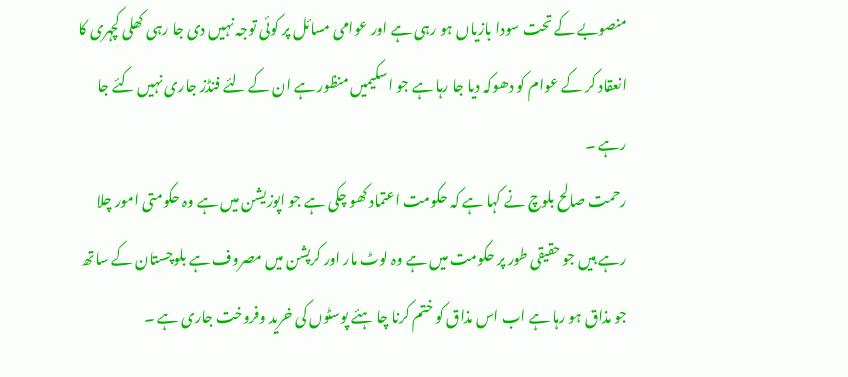منصوبے کے تحت سودا بازیاں ہو رہی ہے اور عوامی مسائل پر کوئی توجہ نہیں دی جا رہی کھلی کچہری کا انعقاد کر کے عوام کو دھوکہ دیا جا رہا ہے جو اسکیمیں منظور ہے ان کے لئے فنڈز جاری نہیں کئے جا رہے ۔
رحمت صالح بلوچ نے کہا ہے کہ حکومت اعتماد کھو چکی ہے جو اپوزیشن میں ہے وہ حکومتی امور چلا رہے ہیں جو حقیقی طور پر حکومت میں ہے وہ لوٹ مار اور کرپشن میں مصروف ہے بلوچستان کے ساتھ جو مذاق ہو رہا ہے اب اس مذاق کو ختم کرنا چا ہئے پوسٹوں کی خرید وفروخت جاری ہے ۔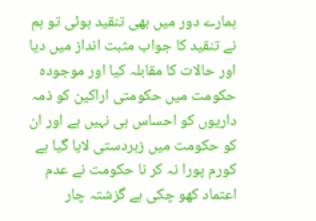ہمارے دور میں بھی تنقید ہوئی تو ہم نے تنقید کا جواب مثبت انداز میں دیا اور حالات کا مقابلہ کیا اور موجودہ حکومت میں حکومتی اراکین کو ذمہ داریوں کو احساس ہی نہیں ہے اور ان کو حکومت میں زبردستی لایا گیا ہے کورم پورا نہ کر نا حکومت نے عدم اعتماد کھو چکی ہے گزشتہ چار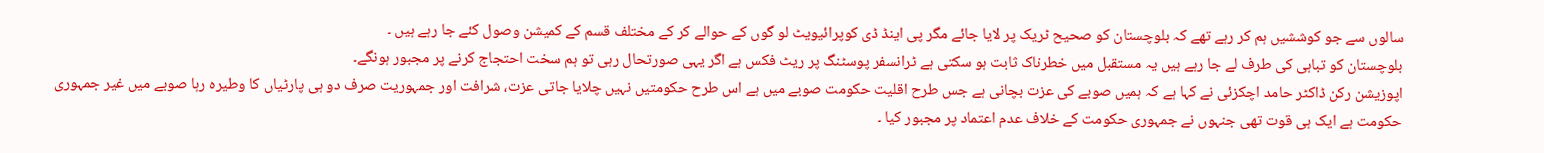سالوں سے جو کوششیں ہم کر رہے تھے کہ بلوچستان کو صحیح ٹریک پر لایا جائے مگر پی اینڈ ڈی کوپرائیویٹ لو گوں کے حوالے کر کے مختلف قسم کے کمیشن وصول کئے جا رہے ہیں ۔
بلوچستان کو تباہی کی طرف لے جا رہے ہیں یہ مستقبل میں خطرناک ثابت ہو سکتی ہے ٹرانسفر پوسٹنگ پر ریٹ فکس ہے اگر یہی صورتحال رہی تو ہم سخت احتجاج کرنے پر مجبور ہونگے۔
اپوزیشن رکن ڈاکٹر حامد اچکزئی نے کہا ہے کہ ہمیں صوبے کی عزت بچانی ہے جس طرح اقلیت حکومت صوبے میں ہے اس طرح حکومتیں نہیں چلایا جاتی عزت، شرافت اور جمہوریت صرف دو ہی پارٹیاں کا وطیرہ رہا صوبے میں غیر جمہوری حکومت ہے ایک ہی قوت تھی جنہوں نے جمہوری حکومت کے خلاف عدم اعتماد پر مجبور کیا ۔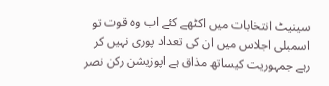سینیٹ انتخابات میں اکٹھے کئے اب وہ قوت تو اسمبلی اجلاس میں ان کی تعداد پوری نہیں کر رہے جمہوریت کیساتھ مذاق ہے اپوزیشن رکن نصر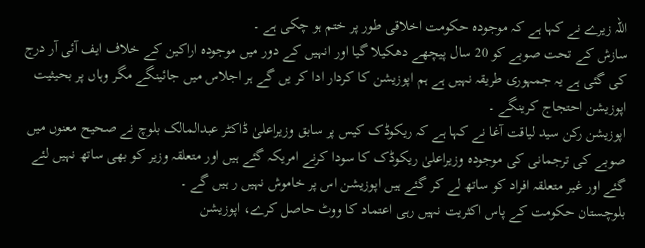اللہ زیرے نے کہا ہے کہ موجودہ حکومت اخلاقی طور پر ختم ہو چکی ہے ۔
سازش کے تحت صوبے کو 20 سال پیچھے دھکیلا گیا اور انہیں کے دور میں موجودہ اراکین کے خلاف ایف آئی آر درج کی گئی ہے یہ جمہوری طریقہ نہیں ہے ہم اپوزیشن کا کردار ادا کر یں گے ہر اجلاس میں جائینگے مگر وہاں پر بحیثیت اپوزیشن احتجاج کرینگے ۔
اپوزیشن رکن سید لیاقت آغا نے کہا ہے کہ ریکوڈک کیس پر سابق وزیراعلیٰ ڈاکٹر عبدالمالک بلوچ نے صحیح معنوں میں صوبے کی ترجمانی کی موجودہ وزیراعلیٰ ریکوڈک کا سودا کرنے امریکہ گئے ہیں اور متعلقہ وزیر کو بھی ساتھ نہیں لئے گئے اور غیر متعلقہ افراد کو ساتھ لے کر گئے ہیں اپوزیشن اس پر خاموش نہیں ر ہیں گے ۔
بلوچستان حکومت کے پاس اکثریت نہیں رہی اعتماد کا ووٹ حاصل کرے، اپوزیشن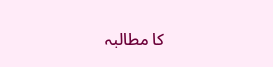کا مطالبہ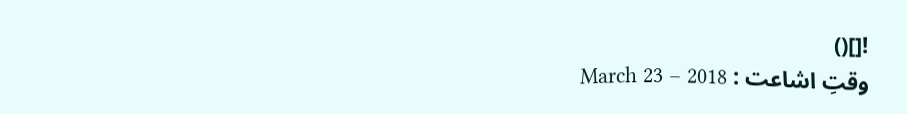![]()
وقتِ اشاعت : March 23 – 2018